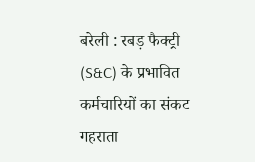बरेली : रबड़ फैक्ट्री (S&C) के प्रभावित कर्मचारियों का संकट गहराता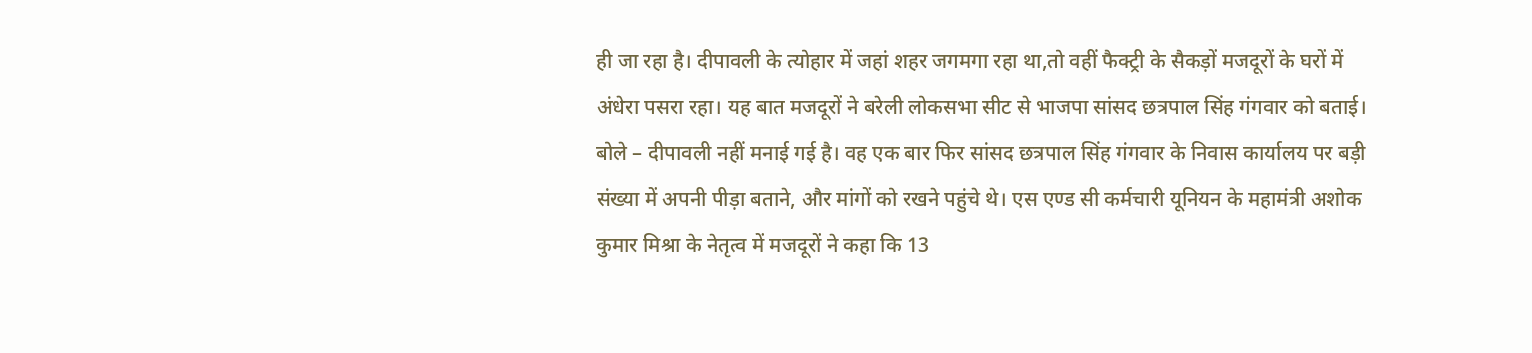ही जा रहा है। दीपावली के त्योहार में जहां शहर जगमगा रहा था,तो वहीं फैक्ट्री के सैकड़ों मजदूरों के घरों में अंधेरा पसरा रहा। यह बात मजदूरों ने बरेली लोकसभा सीट से भाजपा सांसद छत्रपाल सिंह गंगवार को बताई। बोले – दीपावली नहीं मनाई गई है। वह एक बार फिर सांसद छत्रपाल सिंह गंगवार के निवास कार्यालय पर बड़ी संख्या में अपनी पीड़ा बताने, और मांगों को रखने पहुंचे थे। एस एण्ड सी कर्मचारी यूनियन के महामंत्री अशोक कुमार मिश्रा के नेतृत्व में मजदूरों ने कहा कि 13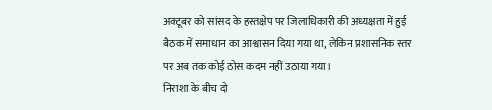अक्टूबर को सांसद के हस्तक्षेप पर जिलाधिकारी की अध्यक्षता में हुई बैठक में समाधान का आश्वासन दिया गया था, लेकिन प्रशासनिक स्तर पर अब तक कोई ठोस कदम नहीं उठाया गया।
निराशा के बीच दो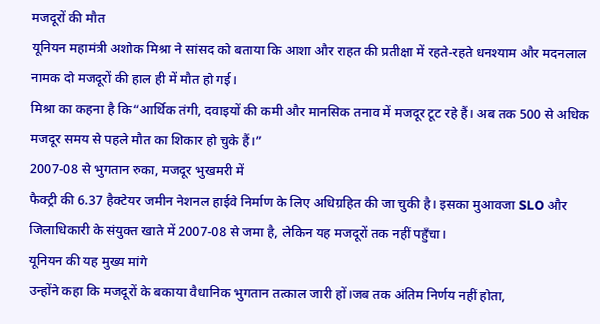मजदूरों की मौत
यूनियन महामंत्री अशोक मिश्रा ने सांसद को बताया कि आशा और राहत की प्रतीक्षा में रहते-रहते धनश्याम और मदनलाल नामक दो मजदूरों की हाल ही में मौत हो गई।
मिश्रा का कहना है कि“आर्थिक तंगी, दवाइयों की कमी और मानसिक तनाव में मजदूर टूट रहे हैं। अब तक 500 से अधिक मजदूर समय से पहले मौत का शिकार हो चुके हैं।”
2007-08 से भुगतान रुका, मजदूर भुखमरी में
फैक्ट्री की 6.37 हैक्टेयर जमीन नेशनल हाईवे निर्माण के लिए अधिग्रहित की जा चुकी है। इसका मुआवजा SLO और जिलाधिकारी के संयुक्त खाते में 2007-08 से जमा है, लेकिन यह मजदूरों तक नहीं पहुँचा।
यूनियन की यह मुख्य मांगे
उन्होंने कहा कि मजदूरों के बकाया वैधानिक भुगतान तत्काल जारी हों।जब तक अंतिम निर्णय नहीं होता,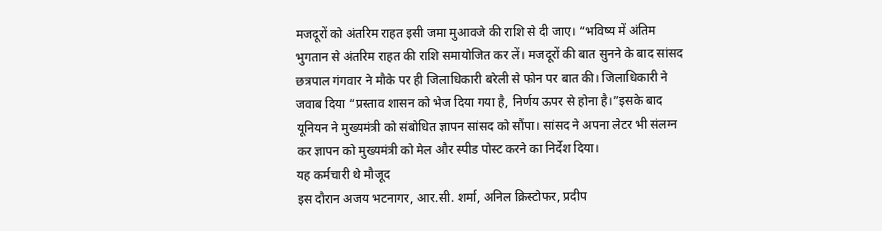मजदूरों को अंतरिम राहत इसी जमा मुआवजे की राशि से दी जाए। “भविष्य में अंतिम भुगतान से अंतरिम राहत की राशि समायोजित कर लें। मजदूरों की बात सुनने के बाद सांसद छत्रपाल गंगवार ने मौके पर ही जिलाधिकारी बरेली से फोन पर बात की। जिलाधिकारी ने जवाब दिया “प्रस्ताव शासन को भेज दिया गया है, निर्णय ऊपर से होना है।”इसके बाद यूनियन ने मुख्यमंत्री को संबोधित ज्ञापन सांसद को सौंपा। सांसद ने अपना लेटर भी संलग्न कर ज्ञापन को मुख्यमंत्री को मेल और स्पीड पोस्ट करने का निर्देश दिया।
यह कर्मचारी थे मौजूद
इस दौरान अजय भटनागर, आर.सी. शर्मा, अनिल क्रिस्टोफर, प्रदीप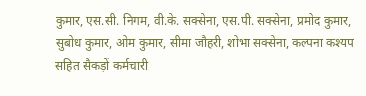कुमार, एस.सी. निगम, वी.के. सक्सेना, एस.पी. सक्सेना, प्रमोद कुमार, सुबोध कुमार, ओम कुमार, सीमा जौहरी, शोभा सक्सेना, कल्पना कश्यप सहित सैकड़ों कर्मचारी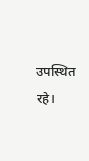उपस्थित रहे।